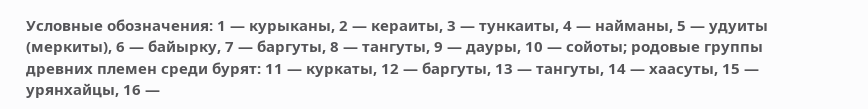Условные обозначения: 1 — курыканы, 2 — кераиты, 3 — тункаиты, 4 — найманы, 5 — удуиты (меркиты), 6 — байырку, 7 — баргуты, 8 — тангуты, 9 — дауры, 10 — сойоты; родовые группы древних племен среди бурят: 11 — куркаты, 12 — баргуты, 13 — тангуты, 14 — хаасуты, 15 — урянхайцы, 16 —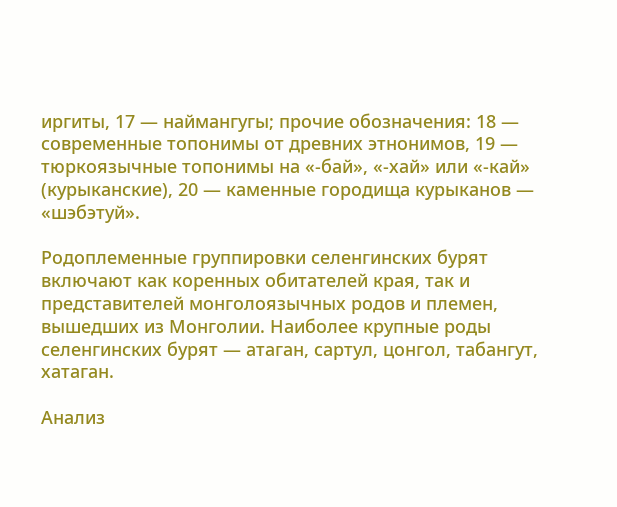иргиты, 17 — наймангугы; прочие обозначения: 18 — современные топонимы от древних этнонимов, 19 — тюркоязычные топонимы на «-бай», «-хай» или «-кай» (курыканские), 20 — каменные городища курыканов — «шэбэтуй».

Родоплеменные группировки селенгинских бурят включают как коренных обитателей края, так и представителей монголоязычных родов и племен, вышедших из Монголии. Наиболее крупные роды селенгинских бурят — атаган, сартул, цонгол, табангут, хатаган.

Анализ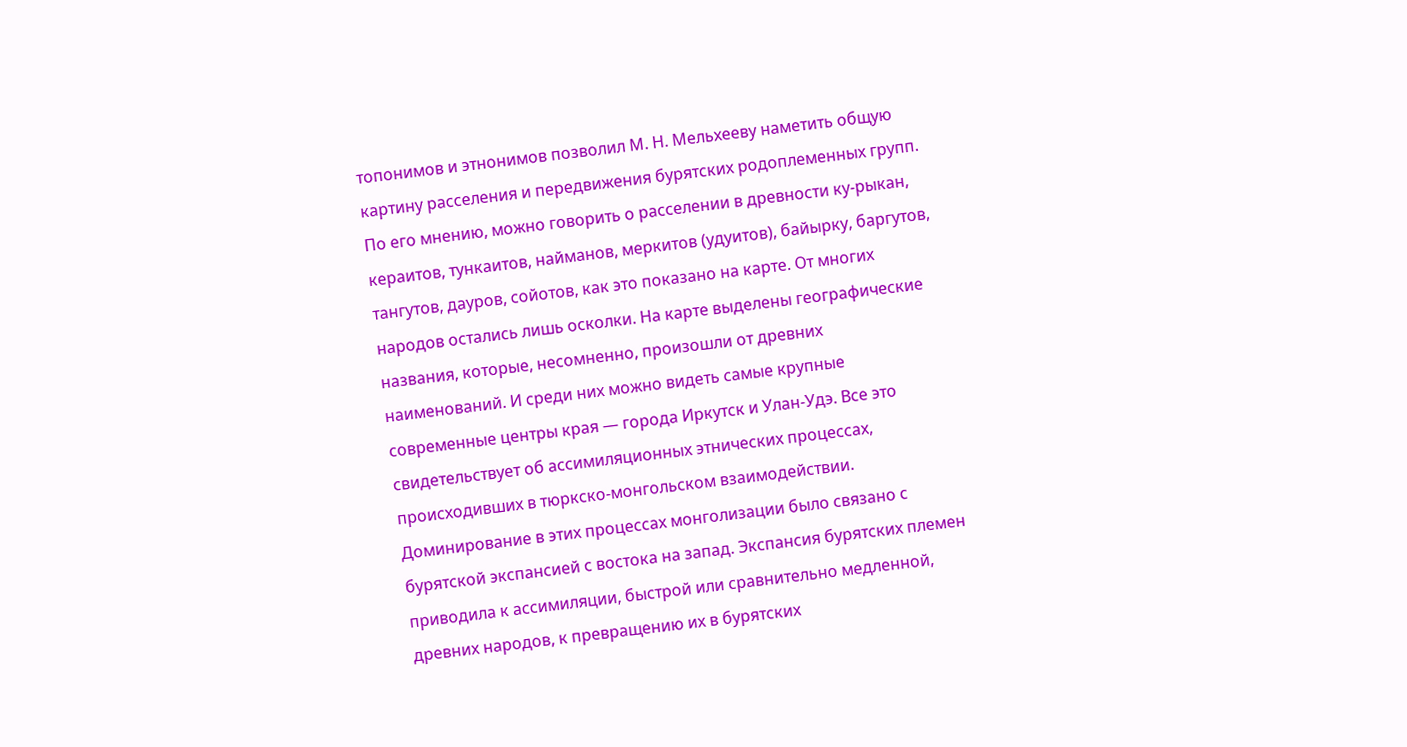топонимов и этнонимов позволил М. Н. Мельхееву наметить общую картину расселения и передвижения бурятских родоплеменных групп. По его мнению, можно говорить о расселении в древности ку-рыкан, кераитов, тункаитов, найманов, меркитов (удуитов), байырку, баргутов, тангутов, дауров, сойотов, как это показано на карте. От многих народов остались лишь осколки. На карте выделены географические названия, которые, несомненно, произошли от древних наименований. И среди них можно видеть самые крупные современные центры края — города Иркутск и Улан-Удэ. Все это свидетельствует об ассимиляционных этнических процессах, происходивших в тюркско-монгольском взаимодействии. Доминирование в этих процессах монголизации было связано с бурятской экспансией с востока на запад. Экспансия бурятских племен приводила к ассимиляции, быстрой или сравнительно медленной, древних народов, к превращению их в бурятских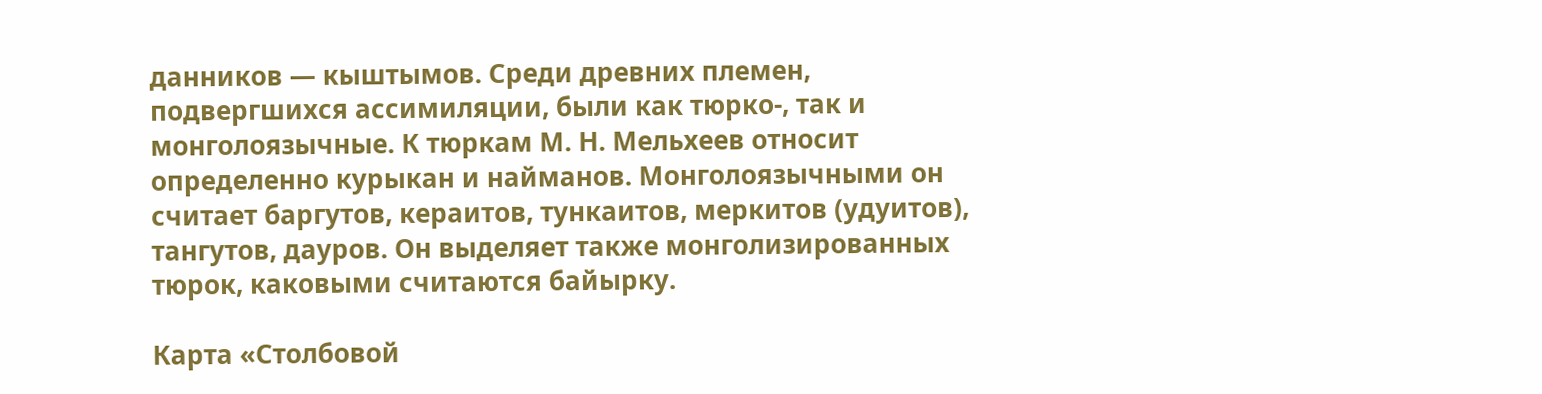данников — кыштымов. Среди древних племен, подвергшихся ассимиляции, были как тюрко-, так и монголоязычные. К тюркам М. Н. Мельхеев относит определенно курыкан и найманов. Монголоязычными он считает баргутов, кераитов, тункаитов, меркитов (удуитов), тангутов, дауров. Он выделяет также монголизированных тюрок, каковыми считаются байырку.

Карта «Столбовой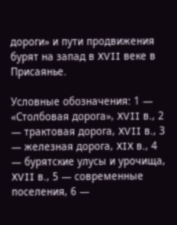дороги» и пути продвижения бурят на запад в XVII веке в Присаянье.

Условные обозначения: 1 — «Столбовая дорога», XVII в., 2 — трактовая дорога, XVII в., 3 — железная дорога, XIX в., 4 — бурятские улусы и урочища, XVII в., 5 — современные поселения, 6 —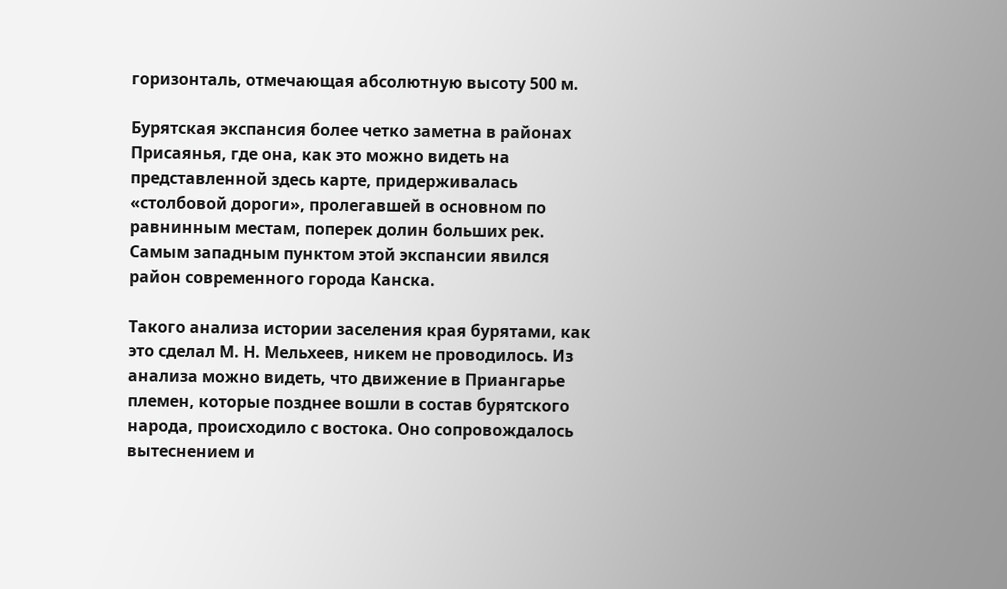горизонталь, отмечающая абсолютную высоту 500 м.

Бурятская экспансия более четко заметна в районах Присаянья, где она, как это можно видеть на представленной здесь карте, придерживалась «столбовой дороги», пролегавшей в основном по равнинным местам, поперек долин больших рек. Самым западным пунктом этой экспансии явился район современного города Канска.

Такого анализа истории заселения края бурятами, как это сделал М. Н. Мельхеев, никем не проводилось. Из анализа можно видеть, что движение в Приангарье племен, которые позднее вошли в состав бурятского народа, происходило с востока. Оно сопровождалось вытеснением и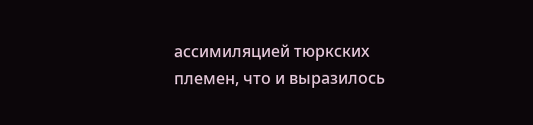ассимиляцией тюркских племен, что и выразилось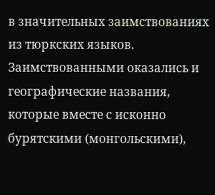в значительных заимствованиях из тюркских языков. Заимствованными оказались и географические названия, которые вместе с исконно бурятскими (монгольскими),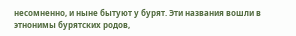несомненно, и ныне бытуют у бурят. Эти названия вошли в этнонимы бурятских родов,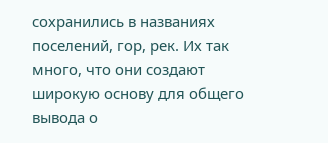сохранились в названиях поселений, гор, рек. Их так много, что они создают широкую основу для общего вывода о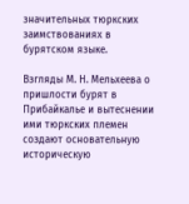значительных тюркских заимствованиях в бурятском языке.

Взгляды М. Н. Мельхеева о пришлости бурят в Прибайкалье и вытеснении ими тюркских племен создают основательную историческую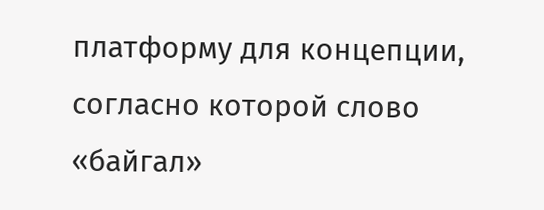платформу для концепции, согласно которой слово «байгал»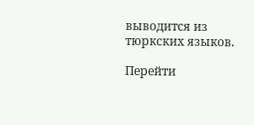выводится из тюркских языков.

Перейти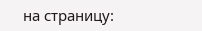на страницу: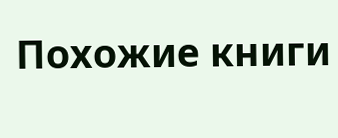Похожие книги